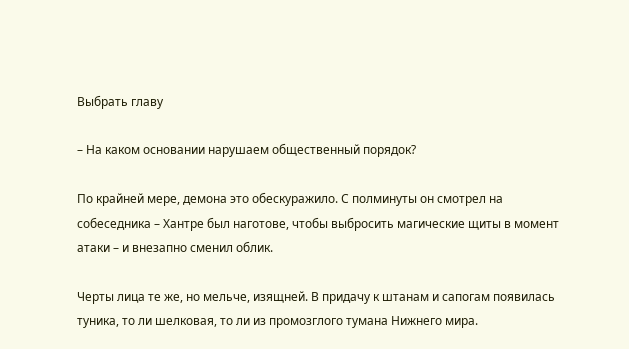Выбрать главу

– На каком основании нарушаем общественный порядок?

По крайней мере, демона это обескуражило. С полминуты он смотрел на собеседника – Хантре был наготове, чтобы выбросить магические щиты в момент атаки – и внезапно сменил облик.

Черты лица те же, но мельче, изящней. В придачу к штанам и сапогам появилась туника, то ли шелковая, то ли из промозглого тумана Нижнего мира.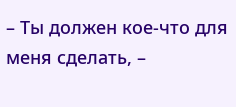– Ты должен кое-что для меня сделать, –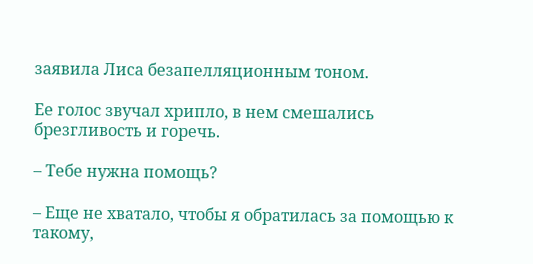заявила Лиса безапелляционным тоном.

Ее голос звучал хрипло, в нем смешались брезгливость и горечь.

– Тебе нужна помощь?

– Еще не хватало, чтобы я обратилась за помощью к такому,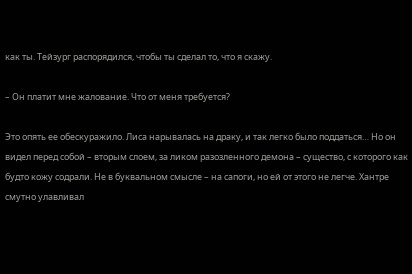как ты. Тейзург распорядился, чтобы ты сделал то, что я скажу.

– Он платит мне жалование. Что от меня требуется?

Это опять ее обескуражило. Лиса нарывалась на драку, и так легко было поддаться… Но он видел перед собой – вторым слоем, за ликом разозленного демона – существо, с которого как будто кожу содрали. Не в буквальном смысле – на сапоги, но ей от этого не легче. Хантре смутно улавливал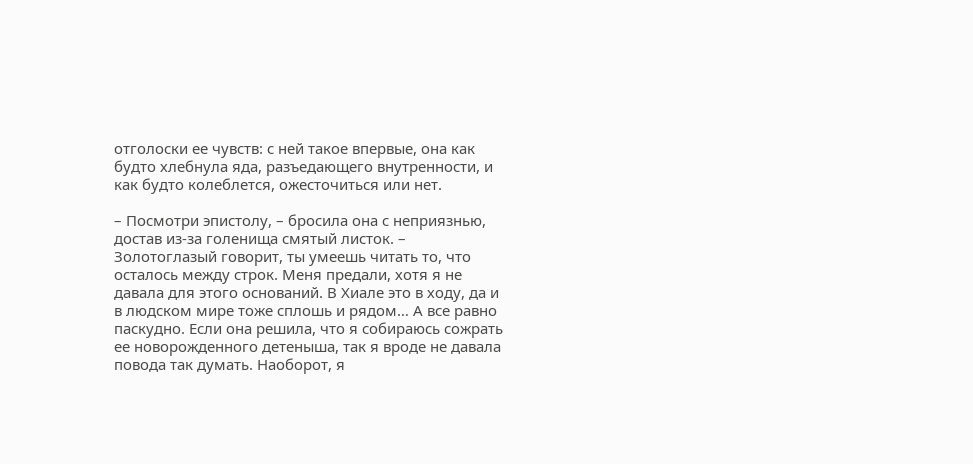отголоски ее чувств: с ней такое впервые, она как будто хлебнула яда, разъедающего внутренности, и как будто колеблется, ожесточиться или нет.

– Посмотри эпистолу, – бросила она с неприязнью, достав из-за голенища смятый листок. – Золотоглазый говорит, ты умеешь читать то, что осталось между строк. Меня предали, хотя я не давала для этого оснований. В Хиале это в ходу, да и в людском мире тоже сплошь и рядом… А все равно паскудно. Если она решила, что я собираюсь сожрать ее новорожденного детеныша, так я вроде не давала повода так думать. Наоборот, я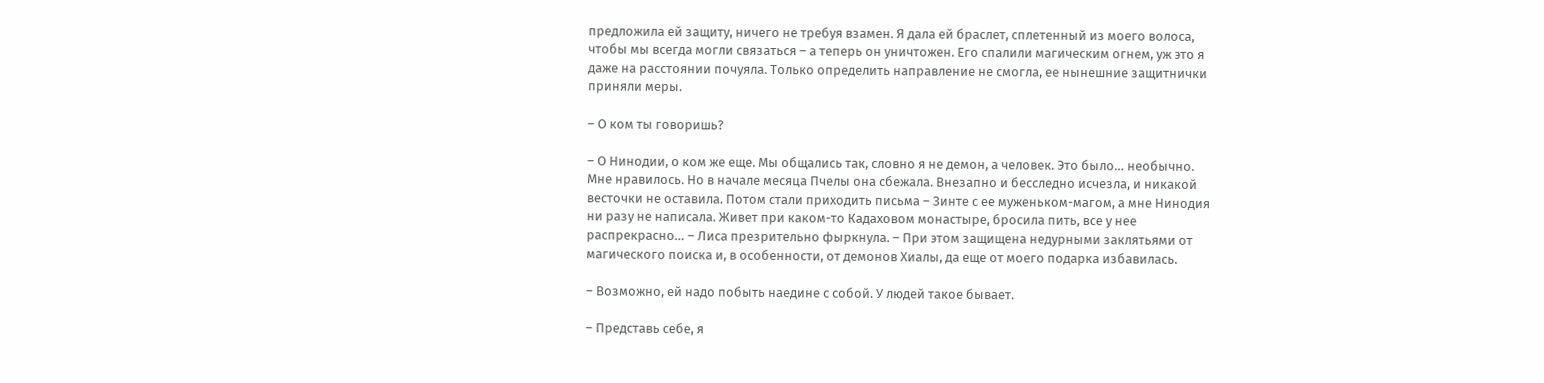предложила ей защиту, ничего не требуя взамен. Я дала ей браслет, сплетенный из моего волоса, чтобы мы всегда могли связаться – а теперь он уничтожен. Его спалили магическим огнем, уж это я даже на расстоянии почуяла. Только определить направление не смогла, ее нынешние защитнички приняли меры.

– О ком ты говоришь?

– О Нинодии, о ком же еще. Мы общались так, словно я не демон, а человек. Это было… необычно. Мне нравилось. Но в начале месяца Пчелы она сбежала. Внезапно и бесследно исчезла, и никакой весточки не оставила. Потом стали приходить письма – Зинте с ее муженьком-магом, а мне Нинодия ни разу не написала. Живет при каком-то Кадаховом монастыре, бросила пить, все у нее распрекрасно… – Лиса презрительно фыркнула. – При этом защищена недурными заклятьями от магического поиска и, в особенности, от демонов Хиалы, да еще от моего подарка избавилась.

– Возможно, ей надо побыть наедине с собой. У людей такое бывает.

– Представь себе, я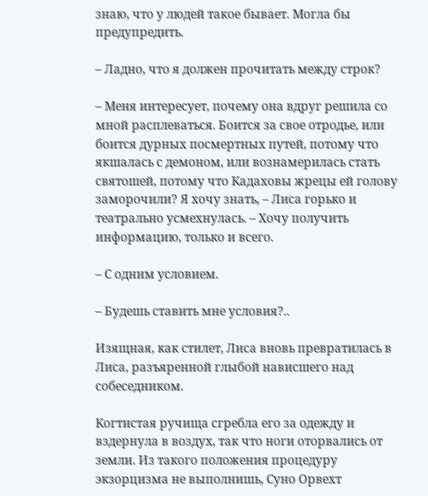знаю, что у людей такое бывает. Могла бы предупредить.

– Ладно, что я должен прочитать между строк?

– Меня интересует, почему она вдруг решила со мной расплеваться. Боится за свое отродье, или боится дурных посмертных путей, потому что якшалась с демоном, или вознамерилась стать святошей, потому что Кадаховы жрецы ей голову заморочили? Я хочу знать, – Лиса горько и театрально усмехнулась. – Хочу получить информацию, только и всего.

– С одним условием.

– Будешь ставить мне условия?..

Изящная, как стилет, Лиса вновь превратилась в Лиса, разъяренной глыбой нависшего над собеседником.

Когтистая ручища сгребла его за одежду и вздернула в воздух, так что ноги оторвались от земли. Из такого положения процедуру экзорцизма не выполнишь, Суно Орвехт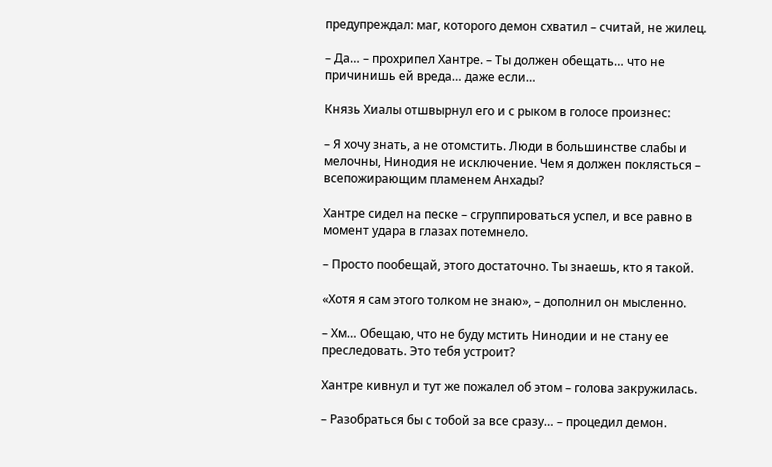предупреждал: маг, которого демон схватил – считай, не жилец.

– Да… – прохрипел Хантре. – Ты должен обещать… что не причинишь ей вреда… даже если…

Князь Хиалы отшвырнул его и с рыком в голосе произнес:

– Я хочу знать, а не отомстить. Люди в большинстве слабы и мелочны, Нинодия не исключение. Чем я должен поклясться – всепожирающим пламенем Анхады?

Хантре сидел на песке – сгруппироваться успел, и все равно в момент удара в глазах потемнело.

– Просто пообещай, этого достаточно. Ты знаешь, кто я такой.

«Хотя я сам этого толком не знаю», – дополнил он мысленно.

– Хм… Обещаю, что не буду мстить Нинодии и не стану ее преследовать. Это тебя устроит?

Хантре кивнул и тут же пожалел об этом – голова закружилась.

– Разобраться бы с тобой за все сразу… – процедил демон.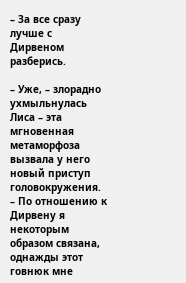– За все сразу лучше с Дирвеном разберись.

– Уже, – злорадно ухмыльнулась Лиса – эта мгновенная метаморфоза вызвала у него новый приступ головокружения. – По отношению к Дирвену я некоторым образом связана, однажды этот говнюк мне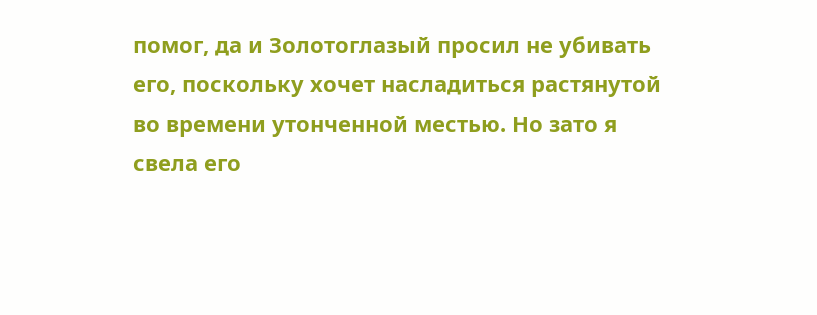помог, да и Золотоглазый просил не убивать его, поскольку хочет насладиться растянутой во времени утонченной местью. Но зато я свела его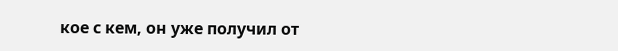кое с кем, он уже получил от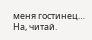меня гостинец… На, читай.